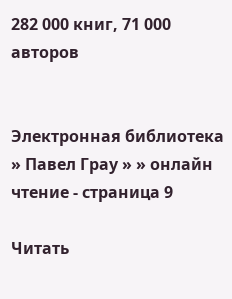282 000 книг, 71 000 авторов


Электронная библиотека » Павел Грау » » онлайн чтение - страница 9

Читать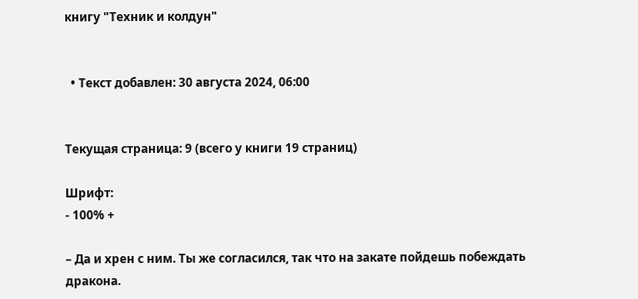книгу "Техник и колдун"


  • Текст добавлен: 30 августа 2024, 06:00


Текущая страница: 9 (всего у книги 19 страниц)

Шрифт:
- 100% +

– Да и хрен с ним. Ты же согласился, так что на закате пойдешь побеждать дракона.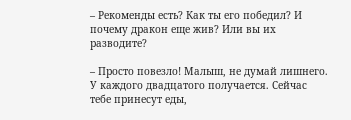– Рекоменды есть? Как ты его победил? И почему дракон еще жив? Или вы их разводите?

– Просто повезло! Малыш, не думай лишнего. У каждого двадцатого получается. Сейчас тебе принесут еды,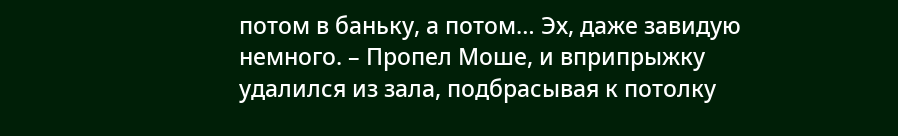потом в баньку, а потом… Эх, даже завидую немного. – Пропел Моше, и вприпрыжку удалился из зала, подбрасывая к потолку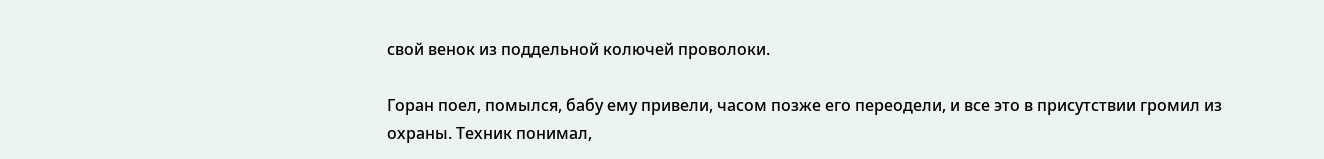свой венок из поддельной колючей проволоки.

Горан поел, помылся, бабу ему привели, часом позже его переодели, и все это в присутствии громил из охраны. Техник понимал,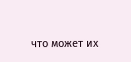что может их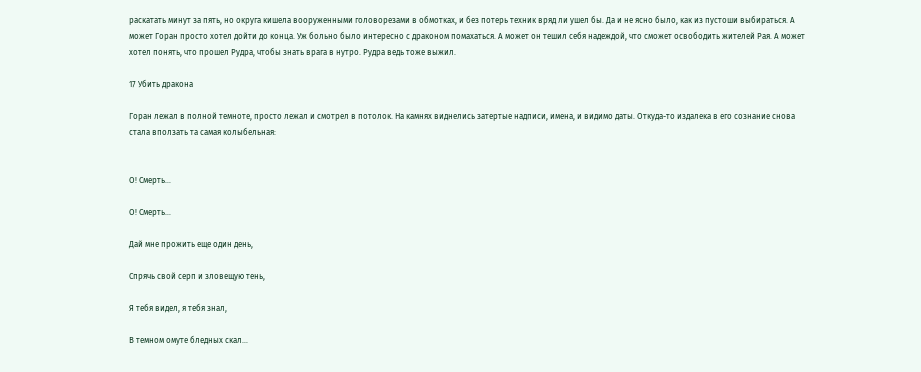раскатать минут за пять, но округа кишела вооруженными головорезами в обмотках, и без потерь техник вряд ли ушел бы. Да и не ясно было, как из пустоши выбираться. А может Горан просто хотел дойти до конца. Уж больно было интересно с драконом помахаться. А может он тешил себя надеждой, что сможет освободить жителей Рая. А может хотел понять, что прошел Рудра, чтобы знать врага в нутро. Рудра ведь тоже выжил.

17 Убить дракона

Горан лежал в полной темноте, просто лежал и смотрел в потолок. На камнях виднелись затертые надписи, имена, и видимо даты. Откуда-то издалека в его сознание снова стала вползать та самая колыбельная:


О! Смерть…

О! Смерть…

Дай мне прожить еще один день,

Спрячь свой серп и зловещую тень,

Я тебя видел, я тебя знал,

В темном омуте бледных скал…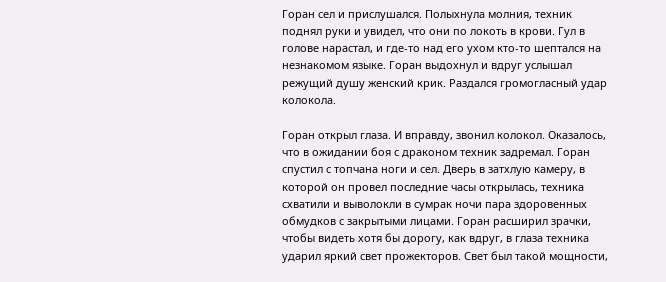Горан сел и прислушался. Полыхнула молния, техник поднял руки и увидел, что они по локоть в крови. Гул в голове нарастал, и где-то над его ухом кто-то шептался на незнакомом языке. Горан выдохнул и вдруг услышал режущий душу женский крик. Раздался громогласный удар колокола.

Горан открыл глаза. И вправду, звонил колокол. Оказалось, что в ожидании боя с драконом техник задремал. Горан спустил с топчана ноги и сел. Дверь в затхлую камеру, в которой он провел последние часы открылась, техника схватили и выволокли в сумрак ночи пара здоровенных обмудков с закрытыми лицами. Горан расширил зрачки, чтобы видеть хотя бы дорогу, как вдруг, в глаза техника ударил яркий свет прожекторов. Свет был такой мощности,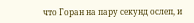что Горан на пару секунд ослеп, и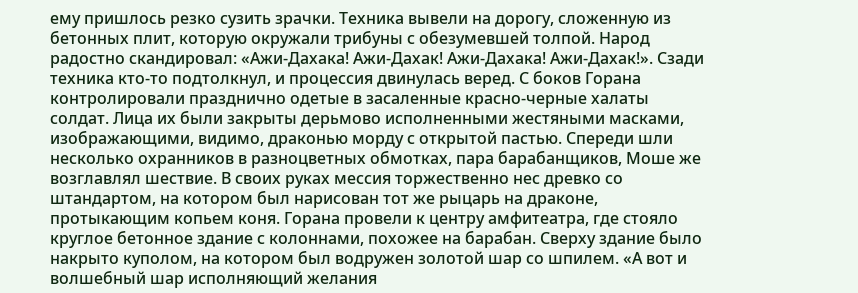ему пришлось резко сузить зрачки. Техника вывели на дорогу, сложенную из бетонных плит, которую окружали трибуны с обезумевшей толпой. Народ радостно скандировал: «Ажи-Дахака! Ажи-Дахак! Ажи-Дахака! Ажи-Дахак!». Сзади техника кто-то подтолкнул, и процессия двинулась веред. С боков Горана контролировали празднично одетые в засаленные красно-черные халаты солдат. Лица их были закрыты дерьмово исполненными жестяными масками, изображающими, видимо, драконью морду с открытой пастью. Спереди шли несколько охранников в разноцветных обмотках, пара барабанщиков, Моше же возглавлял шествие. В своих руках мессия торжественно нес древко со штандартом, на котором был нарисован тот же рыцарь на драконе, протыкающим копьем коня. Горана провели к центру амфитеатра, где стояло круглое бетонное здание с колоннами, похожее на барабан. Сверху здание было накрыто куполом, на котором был водружен золотой шар со шпилем. «А вот и волшебный шар исполняющий желания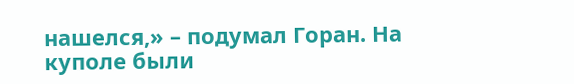нашелся,» – подумал Горан. На куполе были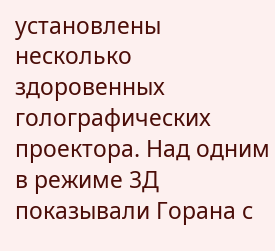установлены несколько здоровенных голографических проектора. Над одним в режиме 3Д показывали Горана с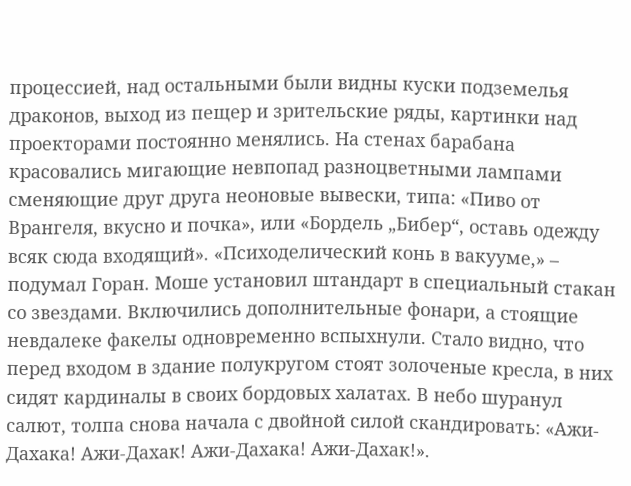процессией, над остальными были видны куски подземелья драконов, выход из пещер и зрительские ряды, картинки над проекторами постоянно менялись. На стенах барабана красовались мигающие невпопад разноцветными лампами сменяющие друг друга неоновые вывески, типа: «Пиво от Врангеля, вкусно и почка», или «Бордель „Бибер“, оставь одежду всяк сюда входящий». «Психоделический конь в вакууме,» – подумал Горан. Моше установил штандарт в специальный стакан со звездами. Включились дополнительные фонари, а стоящие невдалеке факелы одновременно вспыхнули. Стало видно, что перед входом в здание полукругом стоят золоченые кресла, в них сидят кардиналы в своих бордовых халатах. В небо шуранул салют, толпа снова начала с двойной силой скандировать: «Ажи-Дахака! Ажи-Дахак! Ажи-Дахака! Ажи-Дахак!».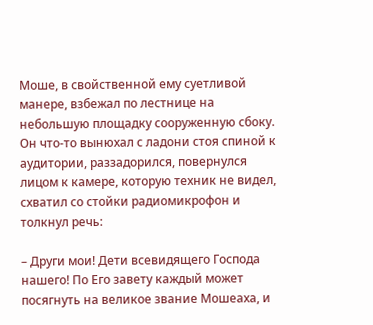Моше, в свойственной ему суетливой манере, взбежал по лестнице на небольшую площадку сооруженную сбоку. Он что-то вынюхал с ладони стоя спиной к аудитории, раззадорился, повернулся лицом к камере, которую техник не видел, схватил со стойки радиомикрофон и толкнул речь:

– Други мои! Дети всевидящего Господа нашего! По Его завету каждый может посягнуть на великое звание Мошеаха, и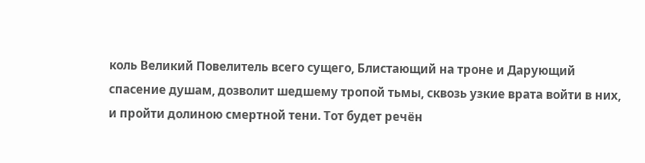коль Великий Повелитель всего сущего, Блистающий на троне и Дарующий спасение душам, дозволит шедшему тропой тьмы, сквозь узкие врата войти в них, и пройти долиною смертной тени. Тот будет речён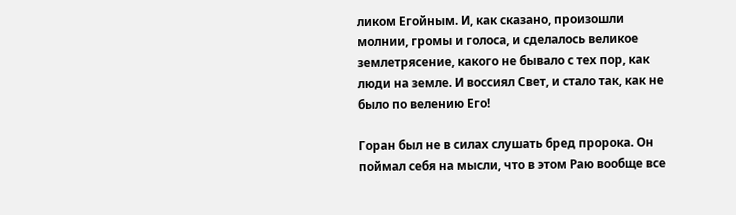ликом Егойным. И, как сказано, произошли молнии, громы и голоса, и сделалось великое землетрясение, какого не бывало с тех пор, как люди на земле. И воссиял Свет, и стало так, как не было по велению Его!

Горан был не в силах слушать бред пророка. Он поймал себя на мысли, что в этом Раю вообще все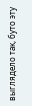выглядело так, буто эту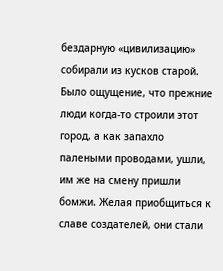бездарную «цивилизацию» собирали из кусков старой. Было ощущение, что прежние люди когда-то строили этот город, а как запахло палеными проводами, ушли, им же на смену пришли бомжи. Желая приобщиться к славе создателей, они стали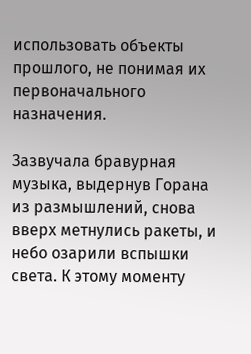использовать объекты прошлого, не понимая их первоначального назначения.

Зазвучала бравурная музыка, выдернув Горана из размышлений, снова вверх метнулись ракеты, и небо озарили вспышки света. К этому моменту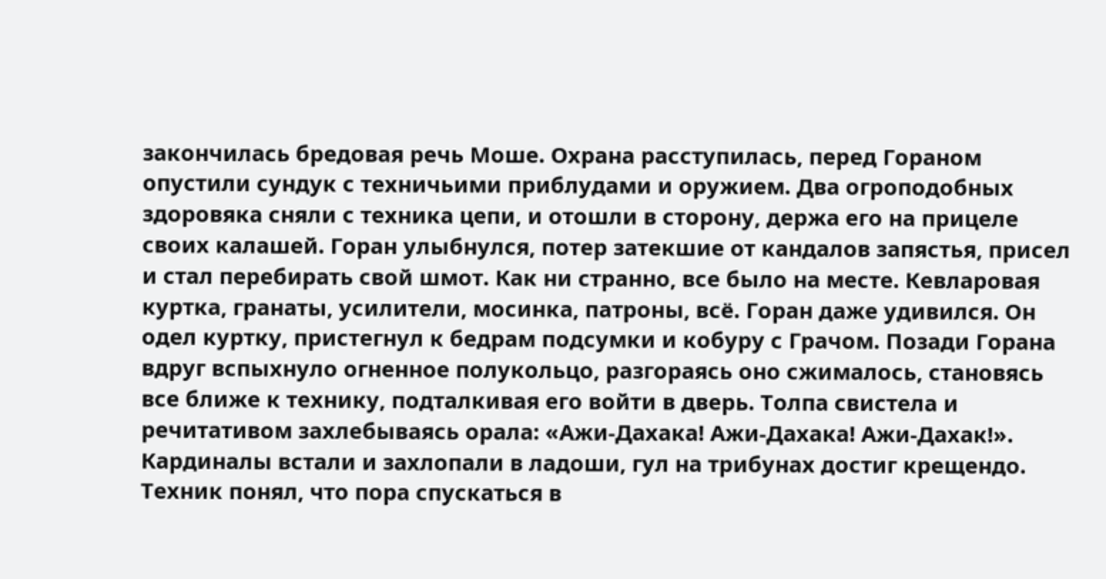закончилась бредовая речь Моше. Охрана расступилась, перед Гораном опустили сундук с техничьими приблудами и оружием. Два огроподобных здоровяка сняли с техника цепи, и отошли в сторону, держа его на прицеле своих калашей. Горан улыбнулся, потер затекшие от кандалов запястья, присел и стал перебирать свой шмот. Как ни странно, все было на месте. Кевларовая куртка, гранаты, усилители, мосинка, патроны, всё. Горан даже удивился. Он одел куртку, пристегнул к бедрам подсумки и кобуру с Грачом. Позади Горана вдруг вспыхнуло огненное полукольцо, разгораясь оно сжималось, становясь все ближе к технику, подталкивая его войти в дверь. Толпа свистела и речитативом захлебываясь орала: «Ажи-Дахака! Ажи-Дахака! Ажи-Дахак!». Кардиналы встали и захлопали в ладоши, гул на трибунах достиг крещендо. Техник понял, что пора спускаться в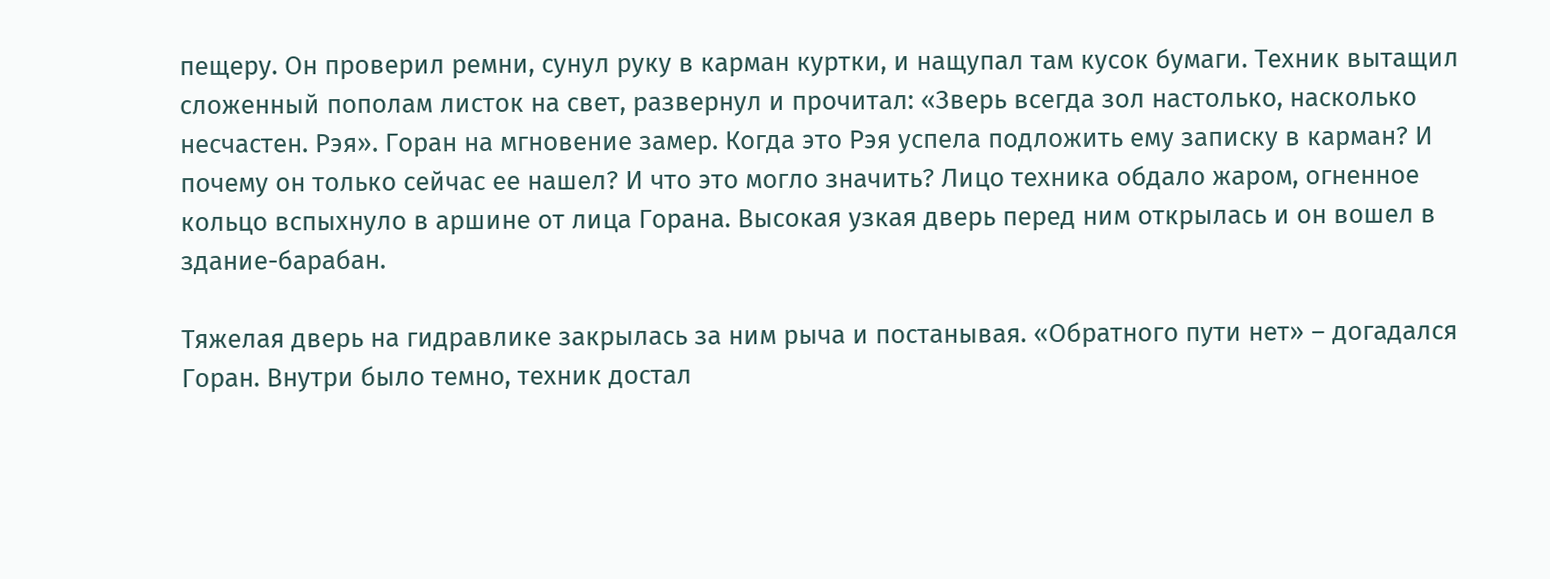пещеру. Он проверил ремни, сунул руку в карман куртки, и нащупал там кусок бумаги. Техник вытащил сложенный пополам листок на свет, развернул и прочитал: «Зверь всегда зол настолько, насколько несчастен. Рэя». Горан на мгновение замер. Когда это Рэя успела подложить ему записку в карман? И почему он только сейчас ее нашел? И что это могло значить? Лицо техника обдало жаром, огненное кольцо вспыхнуло в аршине от лица Горана. Высокая узкая дверь перед ним открылась и он вошел в здание-барабан.

Тяжелая дверь на гидравлике закрылась за ним рыча и постанывая. «Обратного пути нет» – догадался Горан. Внутри было темно, техник достал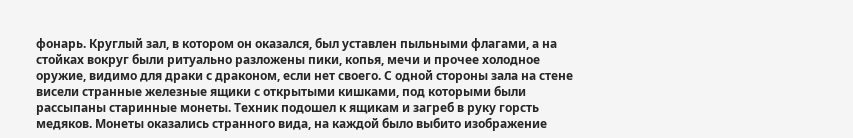фонарь. Круглый зал, в котором он оказался, был уставлен пыльными флагами, а на стойках вокруг были ритуально разложены пики, копья, мечи и прочее холодное оружие, видимо для драки с драконом, если нет своего. С одной стороны зала на стене висели странные железные ящики с открытыми кишками, под которыми были рассыпаны старинные монеты. Техник подошел к ящикам и загреб в руку горсть медяков. Монеты оказались странного вида, на каждой было выбито изображение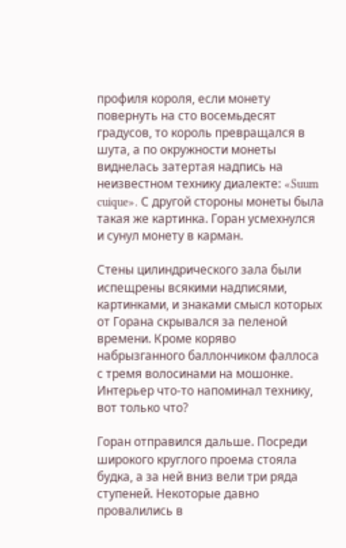профиля короля, если монету повернуть на сто восемьдесят градусов, то король превращался в шута, а по окружности монеты виднелась затертая надпись на неизвестном технику диалекте: «Suum cuique». С другой стороны монеты была такая же картинка. Горан усмехнулся и сунул монету в карман.

Стены цилиндрического зала были испещрены всякими надписями, картинками, и знаками смысл которых от Горана скрывался за пеленой времени. Кроме коряво набрызганного баллончиком фаллоса с тремя волосинами на мошонке. Интерьер что-то напоминал технику, вот только что?

Горан отправился дальше. Посреди широкого круглого проема стояла будка, а за ней вниз вели три ряда ступеней. Некоторые давно провалились в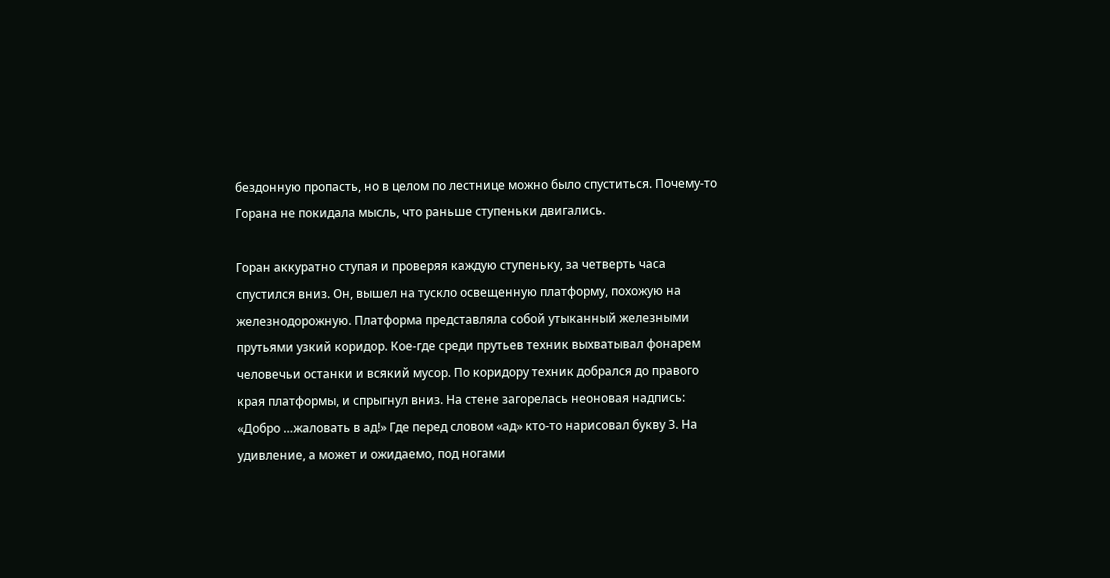бездонную пропасть, но в целом по лестнице можно было спуститься. Почему-то Горана не покидала мысль, что раньше ступеньки двигались.

Горан аккуратно ступая и проверяя каждую ступеньку, за четверть часа спустился вниз. Он, вышел на тускло освещенную платформу, похожую на железнодорожную. Платформа представляла собой утыканный железными прутьями узкий коридор. Кое-где среди прутьев техник выхватывал фонарем человечьи останки и всякий мусор. По коридору техник добрался до правого края платформы, и спрыгнул вниз. На стене загорелась неоновая надпись: «Добро …жаловать в ад!» Где перед словом «ад» кто-то нарисовал букву З. На удивление, а может и ожидаемо, под ногами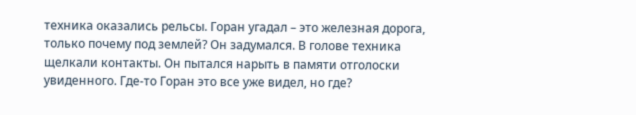техника оказались рельсы. Горан угадал – это железная дорога, только почему под землей? Он задумался. В голове техника щелкали контакты. Он пытался нарыть в памяти отголоски увиденного. Где-то Горан это все уже видел, но где?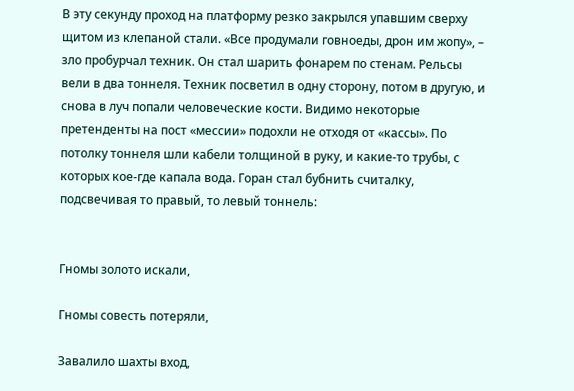В эту секунду проход на платформу резко закрылся упавшим сверху щитом из клепаной стали. «Все продумали говноеды, дрон им жопу», – зло пробурчал техник. Он стал шарить фонарем по стенам. Рельсы вели в два тоннеля. Техник посветил в одну сторону, потом в другую, и снова в луч попали человеческие кости. Видимо некоторые претенденты на пост «мессии» подохли не отходя от «кассы». По потолку тоннеля шли кабели толщиной в руку, и какие-то трубы, с которых кое-где капала вода. Горан стал бубнить считалку, подсвечивая то правый, то левый тоннель:


Гномы золото искали,

Гномы совесть потеряли,

Завалило шахты вход,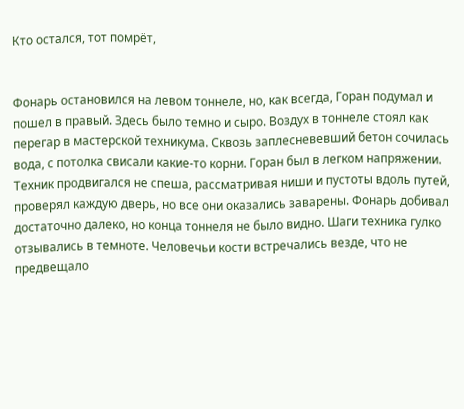Кто остался, тот помрёт,


Фонарь остановился на левом тоннеле, но, как всегда, Горан подумал и пошел в правый. Здесь было темно и сыро. Воздух в тоннеле стоял как перегар в мастерской техникума. Сквозь заплесневевший бетон сочилась вода, с потолка свисали какие-то корни. Горан был в легком напряжении. Техник продвигался не спеша, рассматривая ниши и пустоты вдоль путей, проверял каждую дверь, но все они оказались заварены. Фонарь добивал достаточно далеко, но конца тоннеля не было видно. Шаги техника гулко отзывались в темноте. Человечьи кости встречались везде, что не предвещало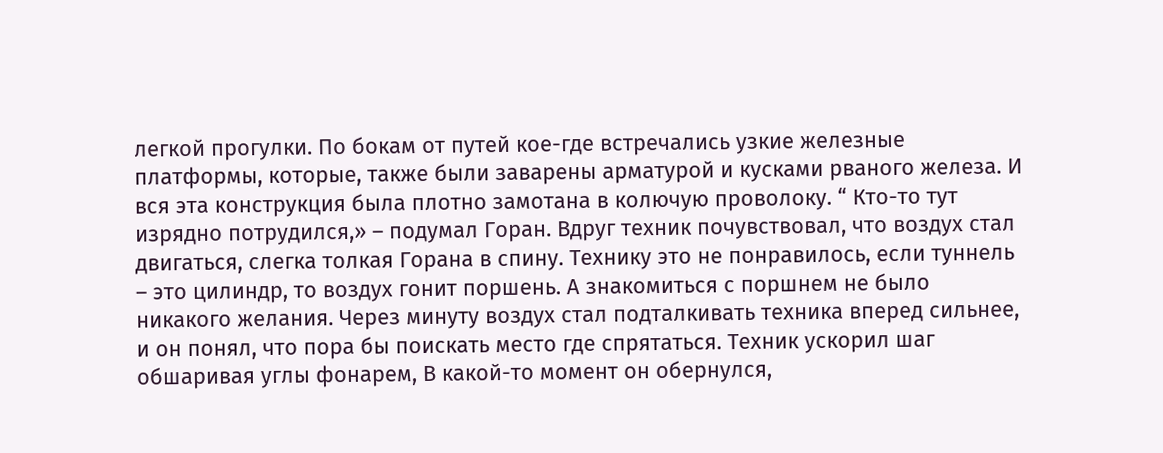легкой прогулки. По бокам от путей кое-где встречались узкие железные платформы, которые, также были заварены арматурой и кусками рваного железа. И вся эта конструкция была плотно замотана в колючую проволоку. “ Кто-то тут изрядно потрудился,» – подумал Горан. Вдруг техник почувствовал, что воздух стал двигаться, слегка толкая Горана в спину. Технику это не понравилось, если туннель – это цилиндр, то воздух гонит поршень. А знакомиться с поршнем не было никакого желания. Через минуту воздух стал подталкивать техника вперед сильнее, и он понял, что пора бы поискать место где спрятаться. Техник ускорил шаг обшаривая углы фонарем, В какой-то момент он обернулся,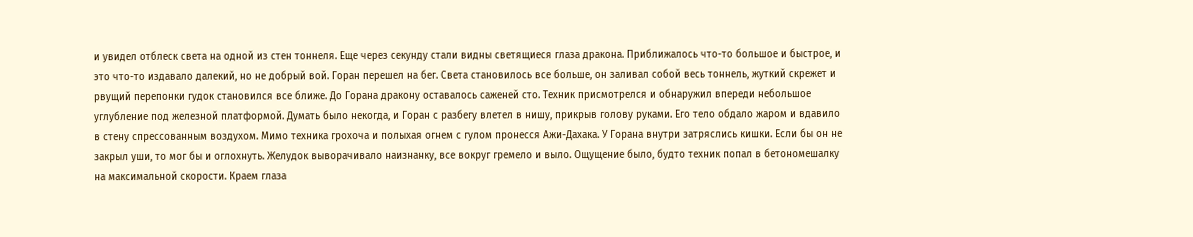и увидел отблеск света на одной из стен тоннеля. Еще через секунду стали видны светящиеся глаза дракона. Приближалось что-то большое и быстрое, и это что-то издавало далекий, но не добрый вой. Горан перешел на бег. Света становилось все больше, он заливал собой весь тоннель, жуткий скрежет и рвущий перепонки гудок становился все ближе. До Горана дракону оставалось саженей сто. Техник присмотрелся и обнаружил впереди небольшое углубление под железной платформой. Думать было некогда, и Горан с разбегу влетел в нишу, прикрыв голову руками. Его тело обдало жаром и вдавило в стену спрессованным воздухом. Мимо техника грохоча и полыхая огнем с гулом пронесся Ажи-Дахака. У Горана внутри затряслись кишки. Если бы он не закрыл уши, то мог бы и оглохнуть. Желудок выворачивало наизнанку, все вокруг гремело и выло. Ощущение было, будто техник попал в бетономешалку на максимальной скорости. Краем глаза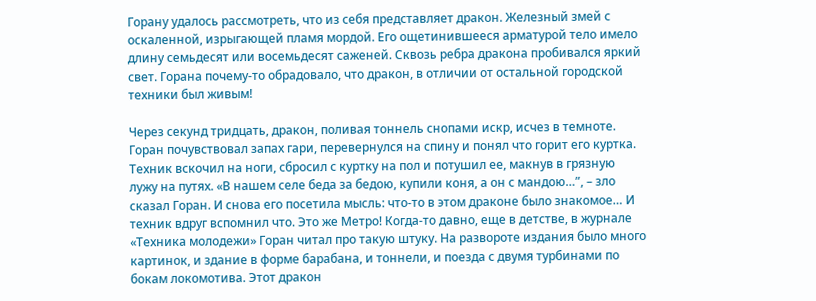Горану удалось рассмотреть, что из себя представляет дракон. Железный змей с оскаленной, изрыгающей пламя мордой. Его ощетинившееся арматурой тело имело длину семьдесят или восемьдесят саженей. Сквозь ребра дракона пробивался яркий свет. Горана почему-то обрадовало, что дракон, в отличии от остальной городской техники был живым!

Через секунд тридцать, дракон, поливая тоннель снопами искр, исчез в темноте. Горан почувствовал запах гари, перевернулся на спину и понял что горит его куртка. Техник вскочил на ноги, сбросил с куртку на пол и потушил ее, макнув в грязную лужу на путях. «В нашем селе беда за бедою, купили коня, а он с мандою…”, – зло сказал Горан. И снова его посетила мысль: что-то в этом драконе было знакомое… И техник вдруг вспомнил что. Это же Метро! Когда-то давно, еще в детстве, в журнале «Техника молодежи» Горан читал про такую штуку. На развороте издания было много картинок, и здание в форме барабана, и тоннели, и поезда с двумя турбинами по бокам локомотива. Этот дракон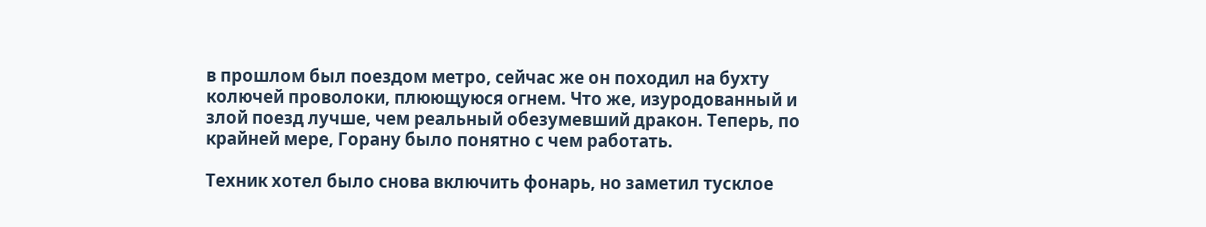в прошлом был поездом метро, сейчас же он походил на бухту колючей проволоки, плюющуюся огнем. Что же, изуродованный и злой поезд лучше, чем реальный обезумевший дракон. Теперь, по крайней мере, Горану было понятно с чем работать.

Техник хотел было снова включить фонарь, но заметил тусклое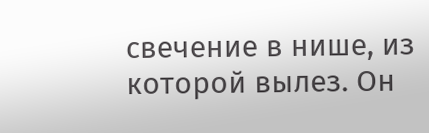свечение в нише, из которой вылез. Он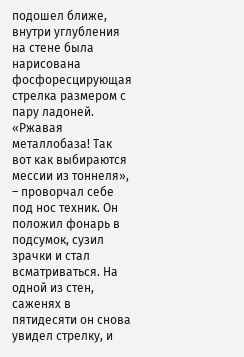подошел ближе, внутри углубления на стене была нарисована фосфоресцирующая стрелка размером с пару ладоней. «Ржавая металлобаза! Так вот как выбираются мессии из тоннеля», – проворчал себе под нос техник. Он положил фонарь в подсумок, сузил зрачки и стал всматриваться. На одной из стен, саженях в пятидесяти он снова увидел стрелку, и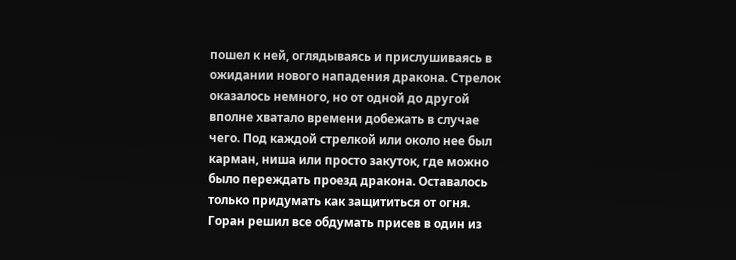пошел к ней, оглядываясь и прислушиваясь в ожидании нового нападения дракона. Стрелок оказалось немного, но от одной до другой вполне хватало времени добежать в случае чего. Под каждой стрелкой или около нее был карман, ниша или просто закуток, где можно было переждать проезд дракона. Оставалось только придумать как защититься от огня. Горан решил все обдумать присев в один из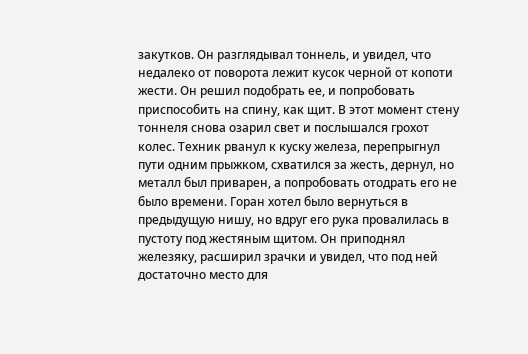закутков. Он разглядывал тоннель, и увидел, что недалеко от поворота лежит кусок черной от копоти жести. Он решил подобрать ее, и попробовать приспособить на спину, как щит. В этот момент стену тоннеля снова озарил свет и послышался грохот колес. Техник рванул к куску железа, перепрыгнул пути одним прыжком, схватился за жесть, дернул, но металл был приварен, а попробовать отодрать его не было времени. Горан хотел было вернуться в предыдущую нишу, но вдруг его рука провалилась в пустоту под жестяным щитом. Он приподнял железяку, расширил зрачки и увидел, что под ней достаточно место для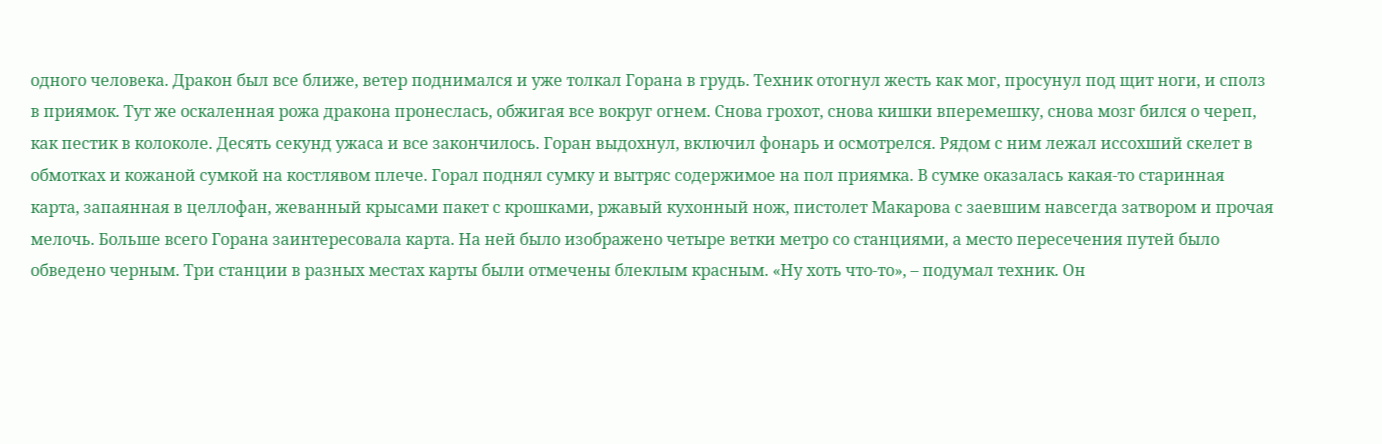одного человека. Дракон был все ближе, ветер поднимался и уже толкал Горана в грудь. Техник отогнул жесть как мог, просунул под щит ноги, и сполз в приямок. Тут же оскаленная рожа дракона пронеслась, обжигая все вокруг огнем. Снова грохот, снова кишки вперемешку, снова мозг бился о череп, как пестик в колоколе. Десять секунд ужаса и все закончилось. Горан выдохнул, включил фонарь и осмотрелся. Рядом с ним лежал иссохший скелет в обмотках и кожаной сумкой на костлявом плече. Горал поднял сумку и вытряс содержимое на пол приямка. В сумке оказалась какая-то старинная карта, запаянная в целлофан, жеванный крысами пакет с крошками, ржавый кухонный нож, пистолет Макарова с заевшим навсегда затвором и прочая мелочь. Больше всего Горана заинтересовала карта. На ней было изображено четыре ветки метро со станциями, а место пересечения путей было обведено черным. Три станции в разных местах карты были отмечены блеклым красным. «Ну хоть что-то», – подумал техник. Он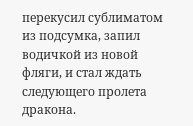перекусил сублиматом из подсумка, запил водичкой из новой фляги, и стал ждать следующего пролета дракона.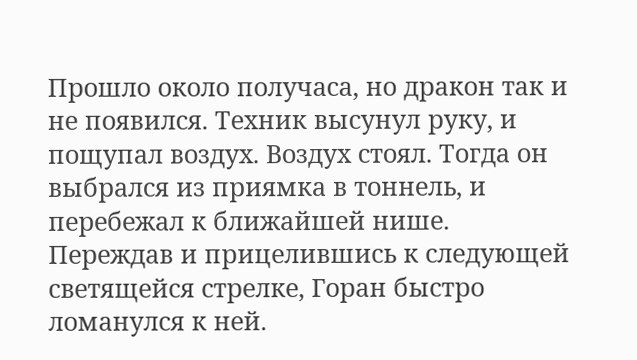Прошло около получаса, но дракон так и не появился. Техник высунул руку, и пощупал воздух. Воздух стоял. Тогда он выбрался из приямка в тоннель, и перебежал к ближайшей нише. Переждав и прицелившись к следующей светящейся стрелке, Горан быстро ломанулся к ней.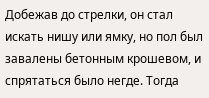Добежав до стрелки, он стал искать нишу или ямку, но пол был завалены бетонным крошевом, и спрятаться было негде. Тогда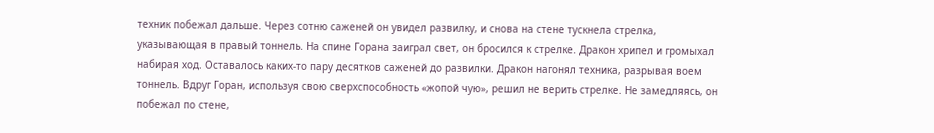техник побежал дальше. Через сотню саженей он увидел развилку, и снова на стене тускнела стрелка, указывающая в правый тоннель. На спине Горана заиграл свет, он бросился к стрелке. Дракон хрипел и громыхал набирая ход. Оставалось каких-то пару десятков саженей до развилки. Дракон нагонял техника, разрывая воем тоннель. Вдруг Горан, используя свою сверхспособность «жопой чую», решил не верить стрелке. Не замедляясь, он побежал по стене,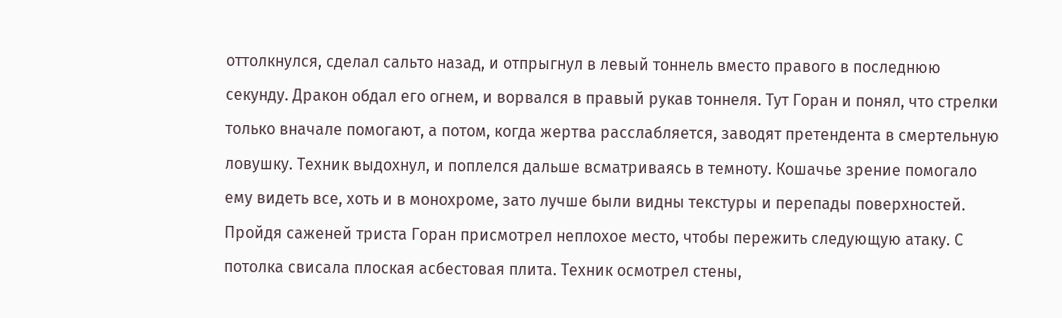оттолкнулся, сделал сальто назад, и отпрыгнул в левый тоннель вместо правого в последнюю секунду. Дракон обдал его огнем, и ворвался в правый рукав тоннеля. Тут Горан и понял, что стрелки только вначале помогают, а потом, когда жертва расслабляется, заводят претендента в смертельную ловушку. Техник выдохнул, и поплелся дальше всматриваясь в темноту. Кошачье зрение помогало ему видеть все, хоть и в монохроме, зато лучше были видны текстуры и перепады поверхностей. Пройдя саженей триста Горан присмотрел неплохое место, чтобы пережить следующую атаку. С потолка свисала плоская асбестовая плита. Техник осмотрел стены,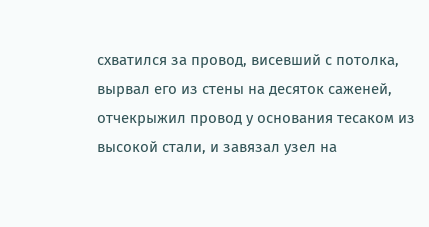схватился за провод, висевший с потолка, вырвал его из стены на десяток саженей, отчекрыжил провод у основания тесаком из высокой стали, и завязал узел на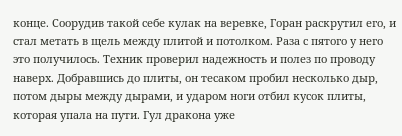конце. Соорудив такой себе кулак на веревке, Горан раскрутил его, и стал метать в щель между плитой и потолком. Раза с пятого у него это получилось. Техник проверил надежность и полез по проводу наверх. Добравшись до плиты, он тесаком пробил несколько дыр, потом дыры между дырами, и ударом ноги отбил кусок плиты, которая упала на пути. Гул дракона уже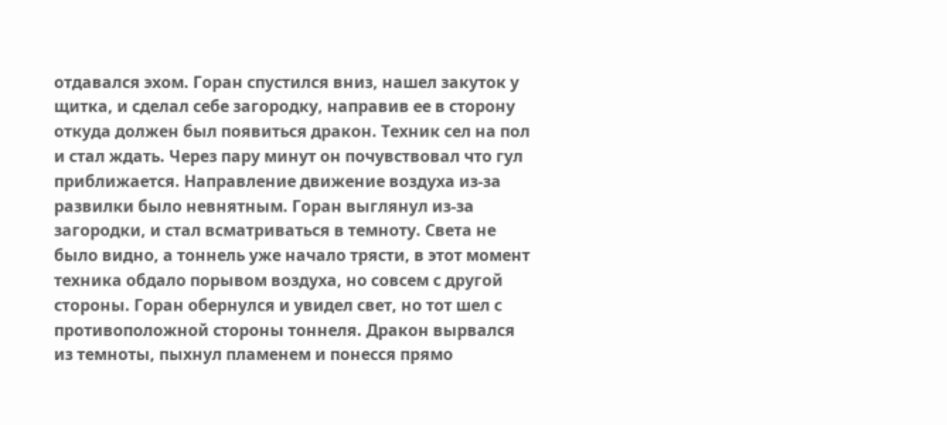отдавался эхом. Горан спустился вниз, нашел закуток у щитка, и сделал себе загородку, направив ее в сторону откуда должен был появиться дракон. Техник сел на пол и стал ждать. Через пару минут он почувствовал что гул приближается. Направление движение воздуха из-за развилки было невнятным. Горан выглянул из-за загородки, и стал всматриваться в темноту. Света не было видно, а тоннель уже начало трясти, в этот момент техника обдало порывом воздуха, но совсем с другой стороны. Горан обернулся и увидел свет, но тот шел с противоположной стороны тоннеля. Дракон вырвался из темноты, пыхнул пламенем и понесся прямо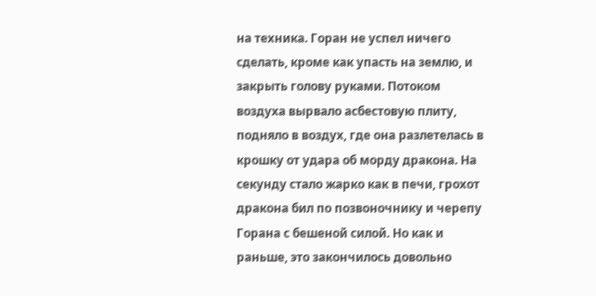на техника. Горан не успел ничего сделать, кроме как упасть на землю, и закрыть голову руками. Потоком воздуха вырвало асбестовую плиту, подняло в воздух, где она разлетелась в крошку от удара об морду дракона. На секунду стало жарко как в печи, грохот дракона бил по позвоночнику и черепу Горана с бешеной силой. Но как и раньше, это закончилось довольно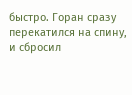быстро. Горан сразу перекатился на спину, и сбросил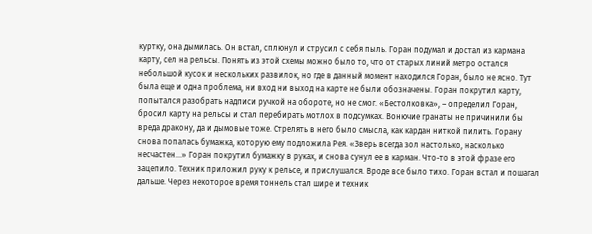куртку, она дымилась. Он встал, сплюнул и струсил с себя пыль. Горан подумал и достал из кармана карту, сел на рельсы. Понять из этой схемы можно было то, что от старых линий метро остался небольшой кусок и нескольких развилок, но где в данный момент находился Горан, было не ясно. Тут была еще и одна проблема, ни вход ни выход на карте не были обозначены. Горан покрутил карту, попытался разобрать надписи ручкой на обороте, но не смог. «Бестолковка», – определил Горан, бросил карту на рельсы и стал перебирать мотлох в подсумках. Вонючие гранаты не причинили бы вреда дракону, да и дымовые тоже. Стрелять в него было смысла, как кардан ниткой пилить. Горану снова попалась бумажка, которую ему подложила Рея. «Зверь всегда зол настолько, насколько несчастен…» Горан покрутил бумажку в руках, и снова сунул ее в карман. Что-то в этой фразе его зацепило. Техник приложил руку к рельсе, и прислушался. Вроде все было тихо. Горан встал и пошагал дальше. Через некоторое время тоннель стал шире и техник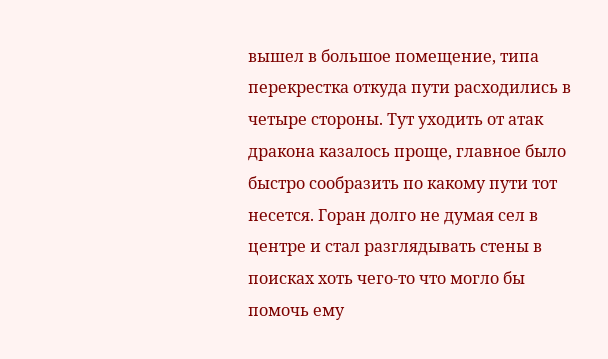вышел в большое помещение, типа перекрестка откуда пути расходились в четыре стороны. Тут уходить от атак дракона казалось проще, главное было быстро сообразить по какому пути тот несется. Горан долго не думая сел в центре и стал разглядывать стены в поисках хоть чего-то что могло бы помочь ему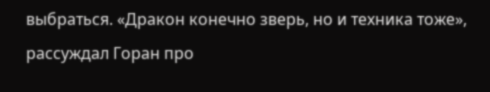выбраться. «Дракон конечно зверь, но и техника тоже», рассуждал Горан про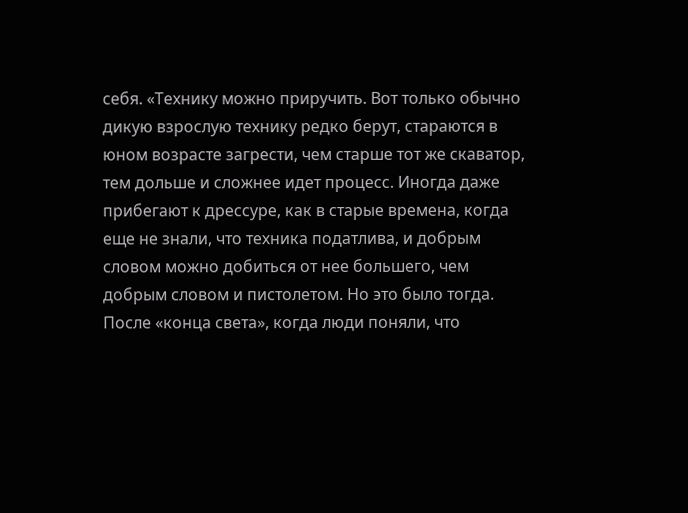себя. «Технику можно приручить. Вот только обычно дикую взрослую технику редко берут, стараются в юном возрасте загрести, чем старше тот же скаватор, тем дольше и сложнее идет процесс. Иногда даже прибегают к дрессуре, как в старые времена, когда еще не знали, что техника податлива, и добрым словом можно добиться от нее большего, чем добрым словом и пистолетом. Но это было тогда. После «конца света», когда люди поняли, что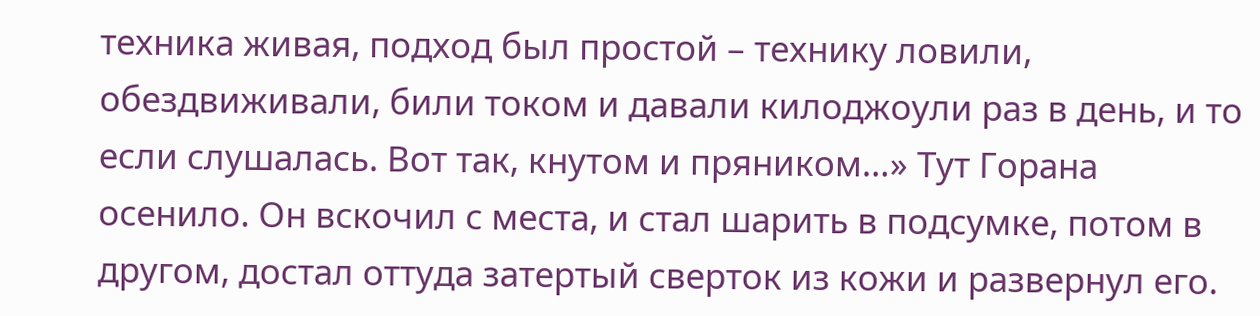техника живая, подход был простой – технику ловили, обездвиживали, били током и давали килоджоули раз в день, и то если слушалась. Вот так, кнутом и пряником…» Тут Горана осенило. Он вскочил с места, и стал шарить в подсумке, потом в другом, достал оттуда затертый сверток из кожи и развернул его.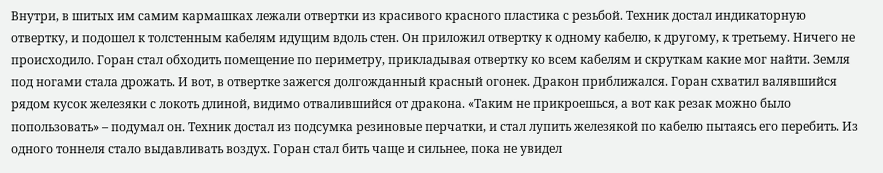Внутри, в шитых им самим кармашках лежали отвертки из красивого красного пластика с резьбой. Техник достал индикаторную отвертку, и подошел к толстенным кабелям идущим вдоль стен. Он приложил отвертку к одному кабелю, к другому, к третьему. Ничего не происходило. Горан стал обходить помещение по периметру, прикладывая отвертку ко всем кабелям и скруткам какие мог найти. Земля под ногами стала дрожать. И вот, в отвертке зажегся долгожданный красный огонек. Дракон приближался. Горан схватил валявшийся рядом кусок железяки с локоть длиной, видимо отвалившийся от дракона. «Таким не прикроешься, а вот как резак можно было попользовать» – подумал он. Техник достал из подсумка резиновые перчатки, и стал лупить железякой по кабелю пытаясь его перебить. Из одного тоннеля стало выдавливать воздух. Горан стал бить чаще и сильнее, пока не увидел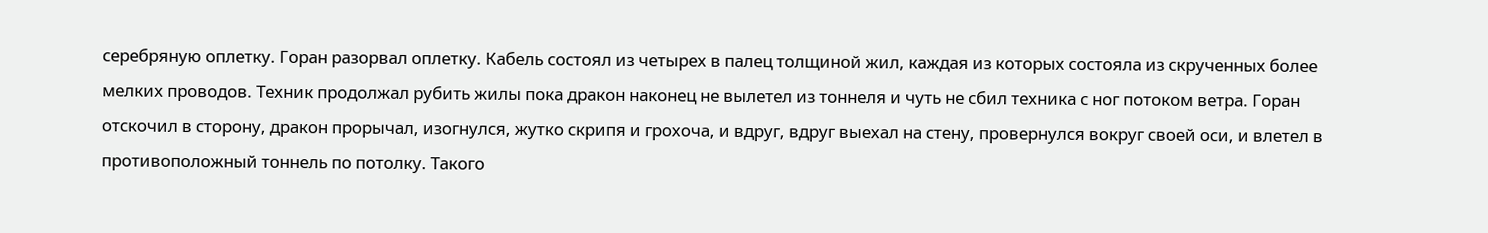серебряную оплетку. Горан разорвал оплетку. Кабель состоял из четырех в палец толщиной жил, каждая из которых состояла из скрученных более мелких проводов. Техник продолжал рубить жилы пока дракон наконец не вылетел из тоннеля и чуть не сбил техника с ног потоком ветра. Горан отскочил в сторону, дракон прорычал, изогнулся, жутко скрипя и грохоча, и вдруг, вдруг выехал на стену, провернулся вокруг своей оси, и влетел в противоположный тоннель по потолку. Такого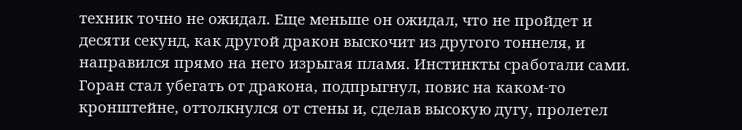техник точно не ожидал. Еще меньше он ожидал, что не пройдет и десяти секунд, как другой дракон выскочит из другого тоннеля, и направился прямо на него изрыгая пламя. Инстинкты сработали сами. Горан стал убегать от дракона, подпрыгнул, повис на каком-то кронштейне, оттолкнулся от стены и, сделав высокую дугу, пролетел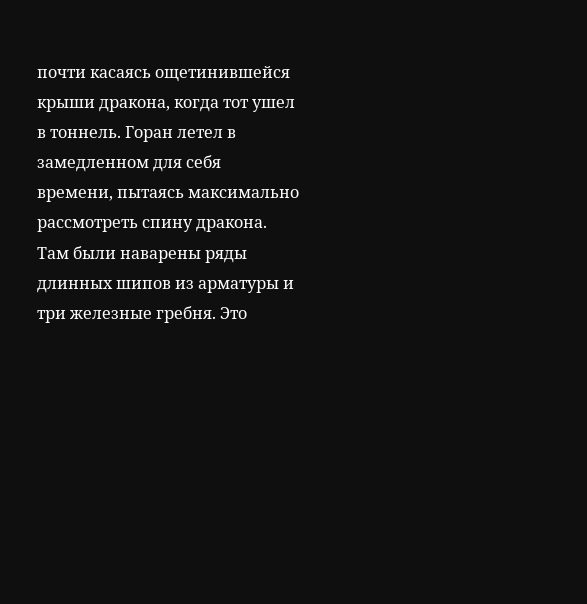почти касаясь ощетинившейся крыши дракона, когда тот ушел в тоннель. Горан летел в замедленном для себя времени, пытаясь максимально рассмотреть спину дракона. Там были наварены ряды длинных шипов из арматуры и три железные гребня. Это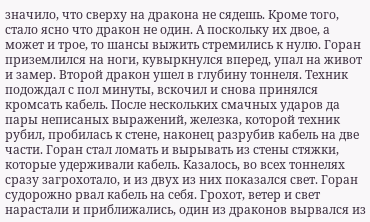значило, что сверху на дракона не сядешь. Кроме того, стало ясно что дракон не один. А поскольку их двое, а может и трое, то шансы выжить стремились к нулю. Горан приземлился на ноги, кувыркнулся вперед, упал на живот и замер. Второй дракон ушел в глубину тоннеля. Техник подождал с пол минуты, вскочил и снова принялся кромсать кабель. После нескольких смачных ударов да пары неписаных выражений, железка, которой техник рубил, пробилась к стене, наконец разрубив кабель на две части. Горан стал ломать и вырывать из стены стяжки, которые удерживали кабель. Казалось, во всех тоннелях сразу загрохотало, и из двух из них показался свет. Горан судорожно рвал кабель на себя. Грохот, ветер и свет нарастали и приближались, один из драконов вырвался из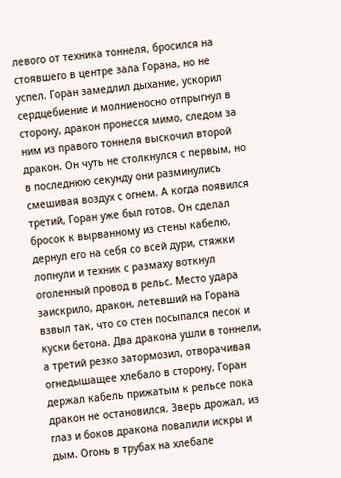левого от техника тоннеля, бросился на стоявшего в центре зала Горана, но не успел. Горан замедлил дыхание, ускорил сердцебиение и молниеносно отпрыгнул в сторону, дракон пронесся мимо, следом за ним из правого тоннеля выскочил второй дракон. Он чуть не столкнулся с первым, но в последнюю секунду они разминулись смешивая воздух с огнем. А когда появился третий, Горан уже был готов. Он сделал бросок к вырванному из стены кабелю, дернул его на себя со всей дури, стяжки лопнули и техник с размаху воткнул оголенный провод в рельс. Место удара заискрило, дракон, летевший на Горана взвыл так, что со стен посыпался песок и куски бетона. Два дракона ушли в тоннели, а третий резко затормозил, отворачивая огнедышащее хлебало в сторону. Горан держал кабель прижатым к рельсе пока дракон не остановился. Зверь дрожал, из глаз и боков дракона повалили искры и дым. Огонь в трубах на хлебале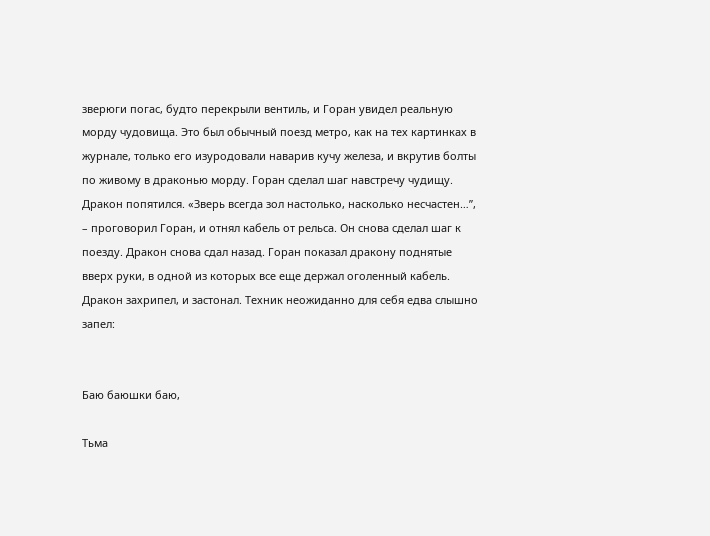зверюги погас, будто перекрыли вентиль, и Горан увидел реальную морду чудовища. Это был обычный поезд метро, как на тех картинках в журнале, только его изуродовали наварив кучу железа, и вкрутив болты по живому в драконью морду. Горан сделал шаг навстречу чудищу. Дракон попятился. «Зверь всегда зол настолько, насколько несчастен…”, – проговорил Горан, и отнял кабель от рельса. Он снова сделал шаг к поезду. Дракон снова сдал назад. Горан показал дракону поднятые вверх руки, в одной из которых все еще держал оголенный кабель. Дракон захрипел, и застонал. Техник неожиданно для себя едва слышно запел:


Баю баюшки баю,

Тьма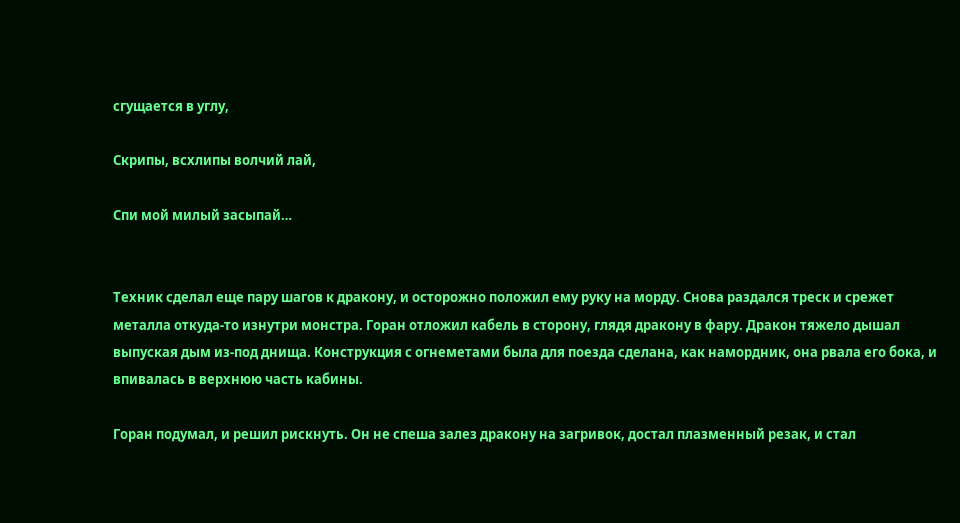сгущается в углу,

Скрипы, всхлипы волчий лай,

Спи мой милый засыпай…


Техник сделал еще пару шагов к дракону, и осторожно положил ему руку на морду. Снова раздался треск и срежет металла откуда-то изнутри монстра. Горан отложил кабель в сторону, глядя дракону в фару. Дракон тяжело дышал выпуская дым из-под днища. Конструкция с огнеметами была для поезда сделана, как намордник, она рвала его бока, и впивалась в верхнюю часть кабины.

Горан подумал, и решил рискнуть. Он не спеша залез дракону на загривок, достал плазменный резак, и стал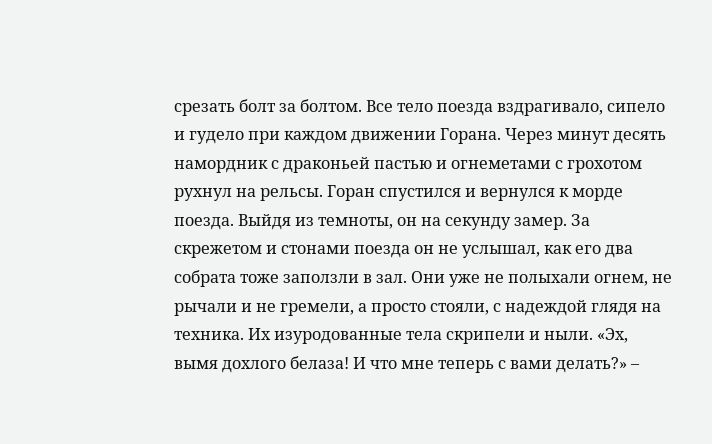срезать болт за болтом. Все тело поезда вздрагивало, сипело и гудело при каждом движении Горана. Через минут десять намордник с драконьей пастью и огнеметами с грохотом рухнул на рельсы. Горан спустился и вернулся к морде поезда. Выйдя из темноты, он на секунду замер. За скрежетом и стонами поезда он не услышал, как его два собрата тоже заползли в зал. Они уже не полыхали огнем, не рычали и не гремели, а просто стояли, с надеждой глядя на техника. Их изуродованные тела скрипели и ныли. «Эх, вымя дохлого белаза! И что мне теперь с вами делать?» –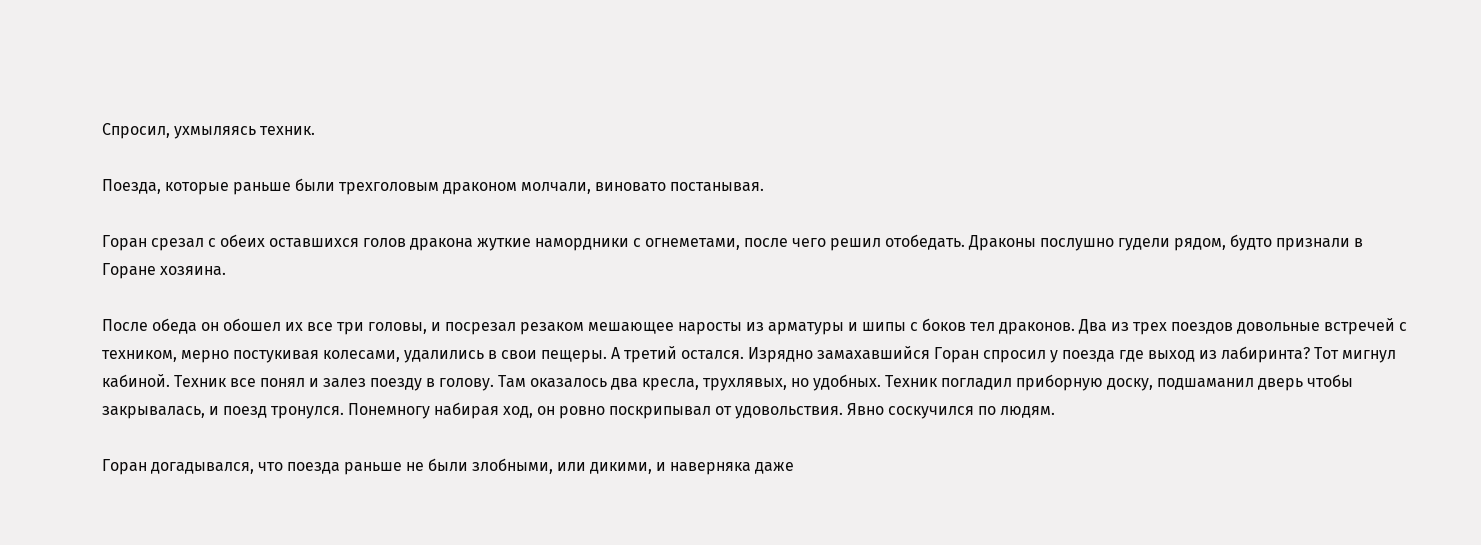Спросил, ухмыляясь техник.

Поезда, которые раньше были трехголовым драконом молчали, виновато постанывая.

Горан срезал с обеих оставшихся голов дракона жуткие намордники с огнеметами, после чего решил отобедать. Драконы послушно гудели рядом, будто признали в Горане хозяина.

После обеда он обошел их все три головы, и посрезал резаком мешающее наросты из арматуры и шипы с боков тел драконов. Два из трех поездов довольные встречей с техником, мерно постукивая колесами, удалились в свои пещеры. А третий остался. Изрядно замахавшийся Горан спросил у поезда где выход из лабиринта? Тот мигнул кабиной. Техник все понял и залез поезду в голову. Там оказалось два кресла, трухлявых, но удобных. Техник погладил приборную доску, подшаманил дверь чтобы закрывалась, и поезд тронулся. Понемногу набирая ход, он ровно поскрипывал от удовольствия. Явно соскучился по людям.

Горан догадывался, что поезда раньше не были злобными, или дикими, и наверняка даже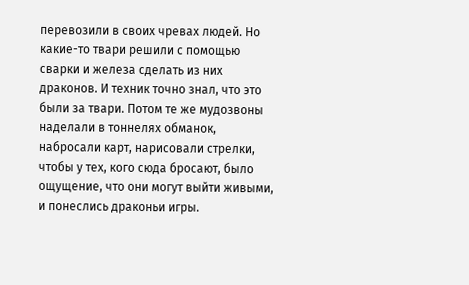перевозили в своих чревах людей. Но какие-то твари решили с помощью сварки и железа сделать из них драконов. И техник точно знал, что это были за твари. Потом те же мудозвоны наделали в тоннелях обманок, набросали карт, нарисовали стрелки, чтобы у тех, кого сюда бросают, было ощущение, что они могут выйти живыми, и понеслись драконьи игры.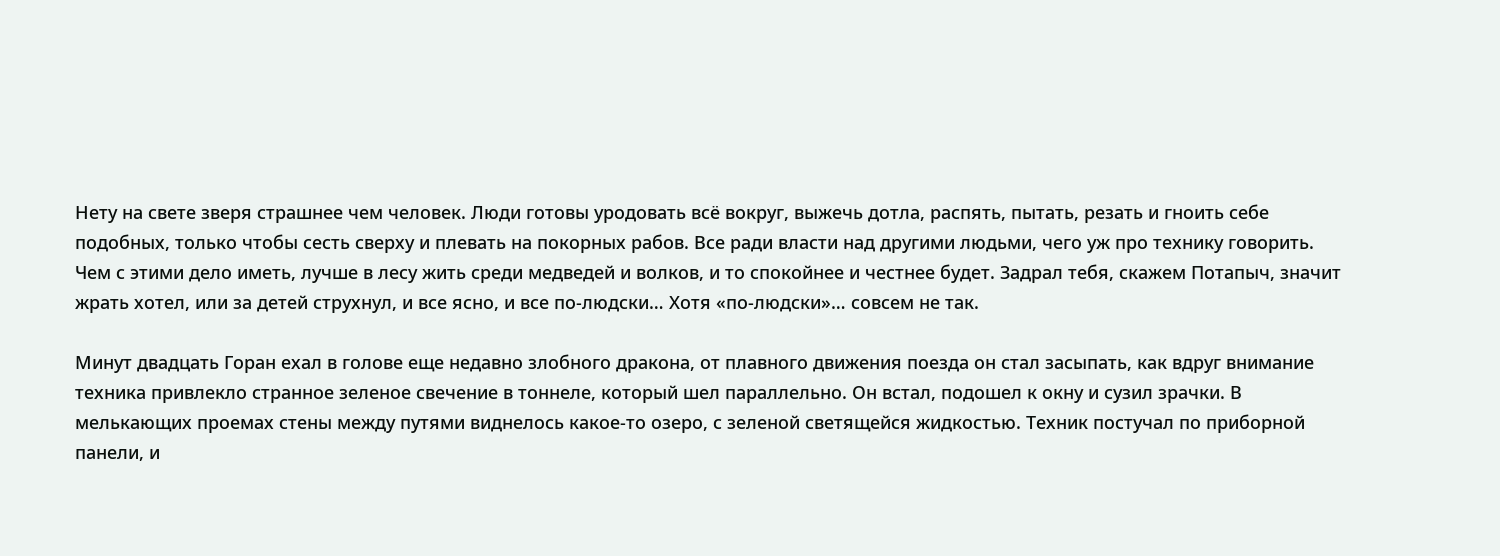Нету на свете зверя страшнее чем человек. Люди готовы уродовать всё вокруг, выжечь дотла, распять, пытать, резать и гноить себе подобных, только чтобы сесть сверху и плевать на покорных рабов. Все ради власти над другими людьми, чего уж про технику говорить. Чем с этими дело иметь, лучше в лесу жить среди медведей и волков, и то спокойнее и честнее будет. Задрал тебя, скажем Потапыч, значит жрать хотел, или за детей струхнул, и все ясно, и все по-людски… Хотя «по-людски»… совсем не так.

Минут двадцать Горан ехал в голове еще недавно злобного дракона, от плавного движения поезда он стал засыпать, как вдруг внимание техника привлекло странное зеленое свечение в тоннеле, который шел параллельно. Он встал, подошел к окну и сузил зрачки. В мелькающих проемах стены между путями виднелось какое-то озеро, с зеленой светящейся жидкостью. Техник постучал по приборной панели, и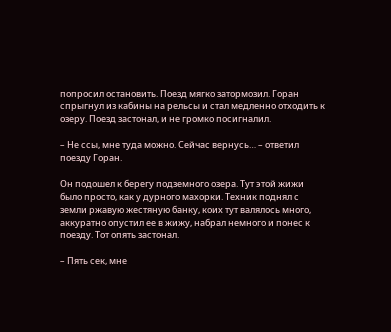попросил остановить. Поезд мягко затормозил. Горан спрыгнул из кабины на рельсы и стал медленно отходить к озеру. Поезд застонал, и не громко посигналил.

– Не ссы, мне туда можно. Сейчас вернусь… – ответил поезду Горан.

Он подошел к берегу подземного озера. Тут этой жижи было просто, как у дурного махорки. Техник поднял с земли ржавую жестяную банку, коих тут валялось много, аккуратно опустил ее в жижу, набрал немного и понес к поезду. Тот опять застонал.

– Пять сек, мне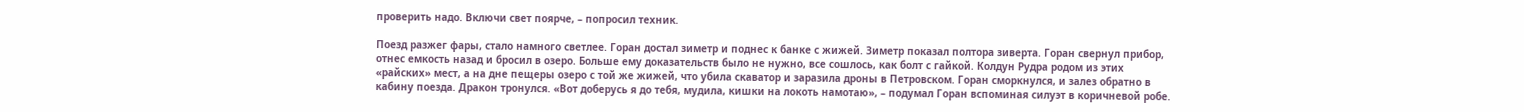проверить надо. Включи свет поярче, – попросил техник.

Поезд разжег фары, стало намного светлее. Горан достал зиметр и поднес к банке с жижей. Зиметр показал полтора зиверта. Горан свернул прибор, отнес емкость назад и бросил в озеро. Больше ему доказательств было не нужно, все сошлось, как болт с гайкой. Колдун Рудра родом из этих «райских» мест, а на дне пещеры озеро с той же жижей, что убила скаватор и заразила дроны в Петровском. Горан сморкнулся, и залез обратно в кабину поезда. Дракон тронулся. «Вот доберусь я до тебя, мудила, кишки на локоть намотаю», – подумал Горан вспоминая силуэт в коричневой робе.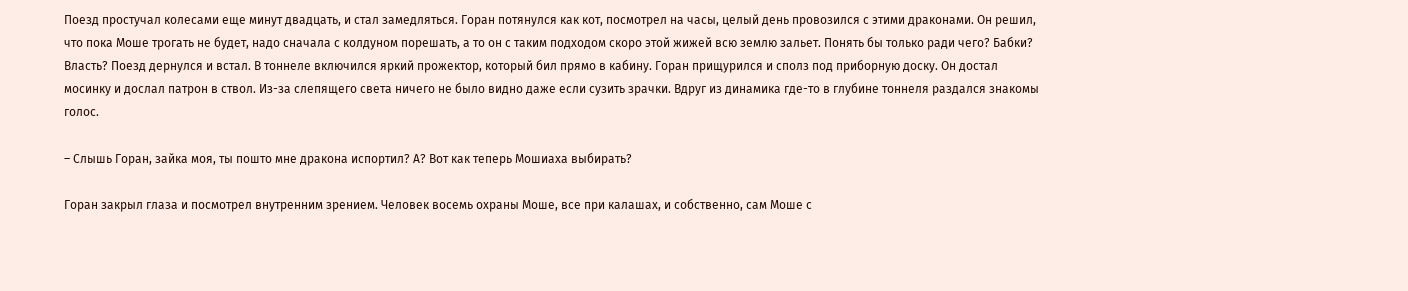Поезд простучал колесами еще минут двадцать, и стал замедляться. Горан потянулся как кот, посмотрел на часы, целый день провозился с этими драконами. Он решил, что пока Моше трогать не будет, надо сначала с колдуном порешать, а то он с таким подходом скоро этой жижей всю землю зальет. Понять бы только ради чего? Бабки? Власть? Поезд дернулся и встал. В тоннеле включился яркий прожектор, который бил прямо в кабину. Горан прищурился и сполз под приборную доску. Он достал мосинку и дослал патрон в ствол. Из-за слепящего света ничего не было видно даже если сузить зрачки. Вдруг из динамика где-то в глубине тоннеля раздался знакомы голос.

– Слышь Горан, зайка моя, ты пошто мне дракона испортил? А? Вот как теперь Мошиаха выбирать?

Горан закрыл глаза и посмотрел внутренним зрением. Человек восемь охраны Моше, все при калашах, и собственно, сам Моше с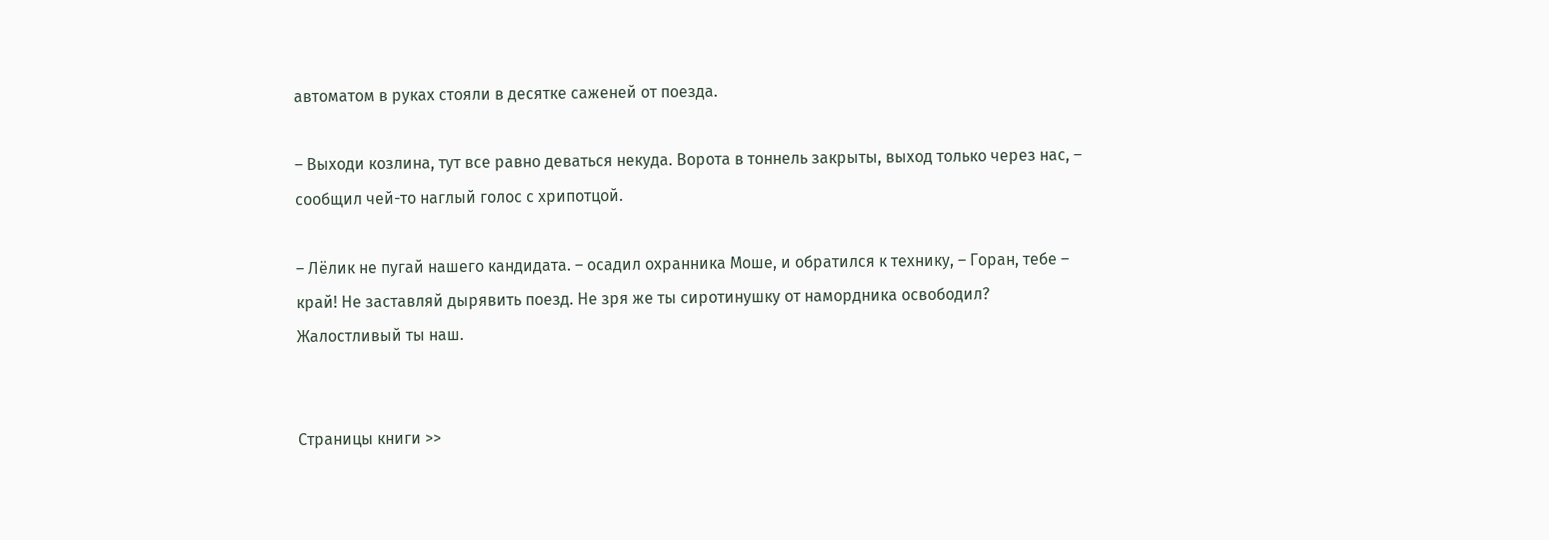автоматом в руках стояли в десятке саженей от поезда.

– Выходи козлина, тут все равно деваться некуда. Ворота в тоннель закрыты, выход только через нас, – сообщил чей-то наглый голос с хрипотцой.

– Лёлик не пугай нашего кандидата. – осадил охранника Моше, и обратился к технику, – Горан, тебе – край! Не заставляй дырявить поезд. Не зря же ты сиротинушку от намордника освободил? Жалостливый ты наш.


Страницы книги >>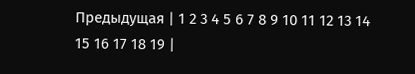Предыдущая | 1 2 3 4 5 6 7 8 9 10 11 12 13 14 15 16 17 18 19 |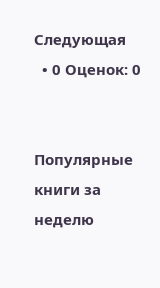Следующая
  • 0 Оценок: 0


Популярные книги за неделю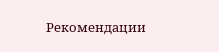Рекомендации